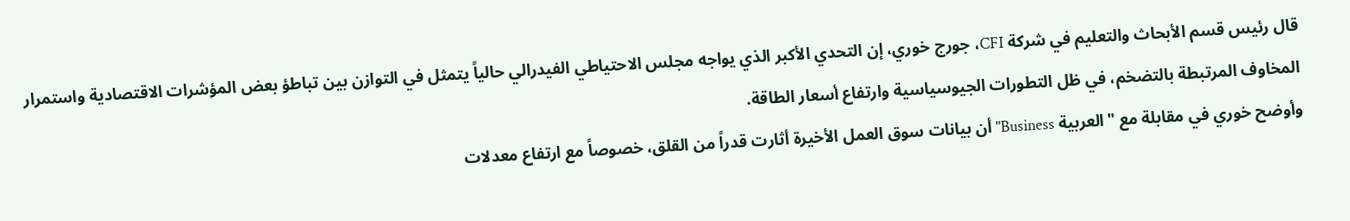قال رئيس قسم الأبحاث والتعليم في شركة CFI، جورج خوري، إن التحدي الأكبر الذي يواجه مجلس الاحتياطي الفيدرالي حالياً يتمثل في التوازن بين تباطؤ بعض المؤشرات الاقتصادية واستمرار المخاوف المرتبطة بالتضخم، في ظل التطورات الجيوسياسية وارتفاع أسعار الطاقة.
وأوضح خوري في مقابلة مع "العربية Business" أن بيانات سوق العمل الأخيرة أثارت قدراً من القلق، خصوصاً مع ارتفاع معدلات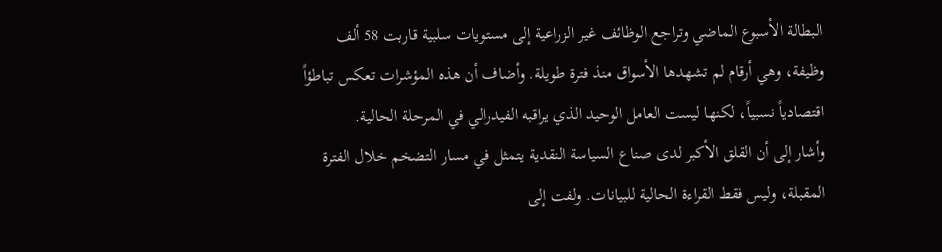البطالة الأسبوع الماضي وتراجع الوظائف غير الزراعية إلى مستويات سلبية قاربت 58 ألف وظيفة، وهي أرقام لم تشهدها الأسواق منذ فترة طويلة. وأضاف أن هذه المؤشرات تعكس تباطؤاً اقتصادياً نسبياً، لكنها ليست العامل الوحيد الذي يراقبه الفيدرالي في المرحلة الحالية.
وأشار إلى أن القلق الأكبر لدى صناع السياسة النقدية يتمثل في مسار التضخم خلال الفترة المقبلة، وليس فقط القراءة الحالية للبيانات. ولفت إلى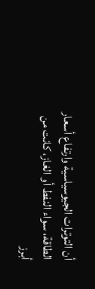أن التوترات الجيوسياسية وارتفاع أسعار الطاقة، سواء النفط أو الغاز، كانت من أبرز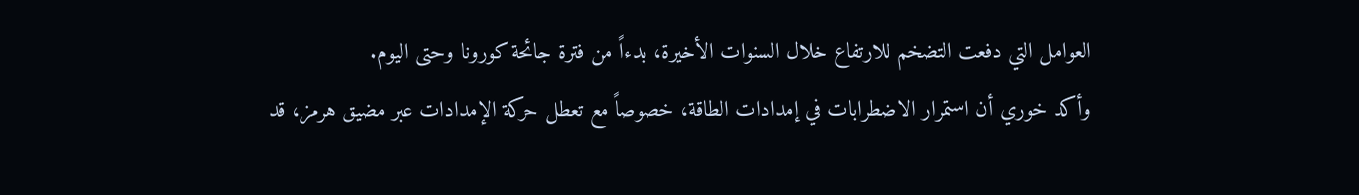العوامل التي دفعت التضخم للارتفاع خلال السنوات الأخيرة، بدءاً من فترة جائحة كورونا وحتى اليوم.
وأكد خوري أن استمرار الاضطرابات في إمدادات الطاقة، خصوصاً مع تعطل حركة الإمدادات عبر مضيق هرمز، قد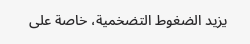يزيد الضغوط التضخمية، خاصة على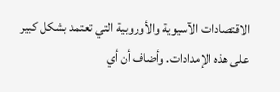الاقتصادات الآسيوية والأوروبية التي تعتمد بشكل كبير على هذه الإمدادات. وأضاف أن أي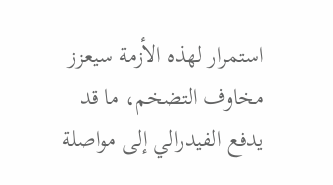استمرار لهذه الأزمة سيعزز مخاوف التضخم، ما قد يدفع الفيدرالي إلى مواصلة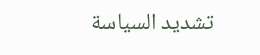تشديد السياسة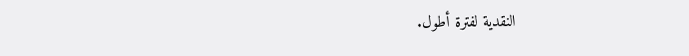النقدية لفترة أطول.